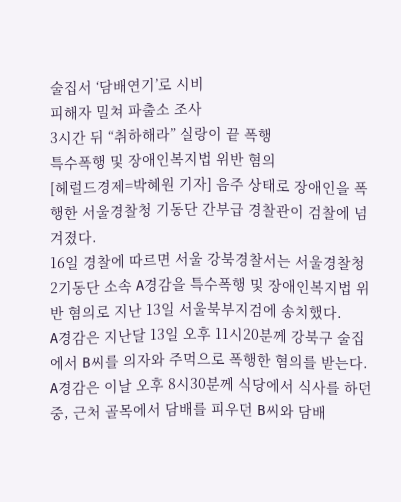술집서 ‘담배연기’로 시비
피해자 밀쳐 파출소 조사
3시간 뒤 “취하해라” 실랑이 끝 폭행
특수폭행 및 장애인복지법 위반 혐의
[헤럴드경제=박혜원 기자] 음주 상태로 장애인을 폭행한 서울경찰청 기동단 간부급 경찰관이 검찰에 넘겨졌다.
16일 경찰에 따르면 서울 강북경찰서는 서울경찰청 2기동단 소속 A경감을 특수폭행 및 장애인복지법 위반 혐의로 지난 13일 서울북부지검에 송치했다.
A경감은 지난달 13일 오후 11시20분께 강북구 술집에서 B씨를 의자와 주먹으로 폭행한 혐의를 받는다.
A경감은 이날 오후 8시30분께 식당에서 식사를 하던 중, 근처 골목에서 담배를 피우던 B씨와 담배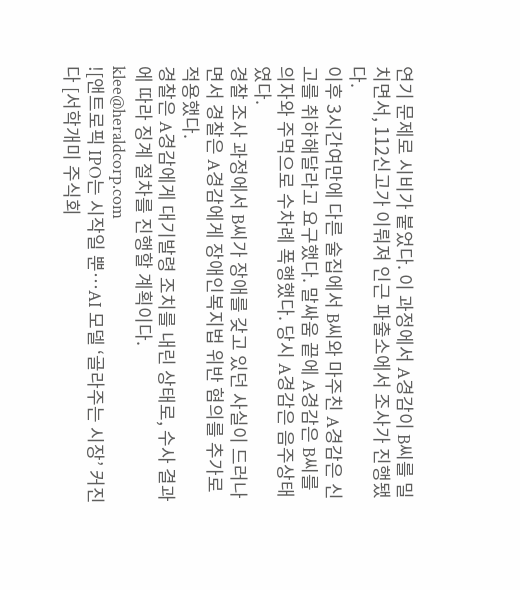연기 문제로 시비가 붙었다. 이 과정에서 A경감이 B씨를 밀치면서, 112신고가 이뤄져 인근 파출소에서 조사가 진행됐다.
이후 3시간여만에 다른 술집에서 B씨와 마주친 A경감은 신고를 취하해달라고 요구했다. 말싸움 끝에 A경감은 B씨를 의자와 주먹으로 수차례 폭행했다. 당시 A경감은 음주상태였다.
경찰 조사 과정에서 B씨가 장애를 갖고 있던 사실이 드러나면서 경찰은 A경감에게 장애인복지법 위반 혐의를 추가로 적용했다.
경찰은 A경감에게 대기발령 조치를 내린 상태로, 수사 결과에 따라 징계 절차를 진행할 계획이다.
klee@heraldcorp.com
![앤트로픽 IPO는 시작일 뿐…AI 모델 ‘골라주는 시장’ 커진다 [서학개미 주식회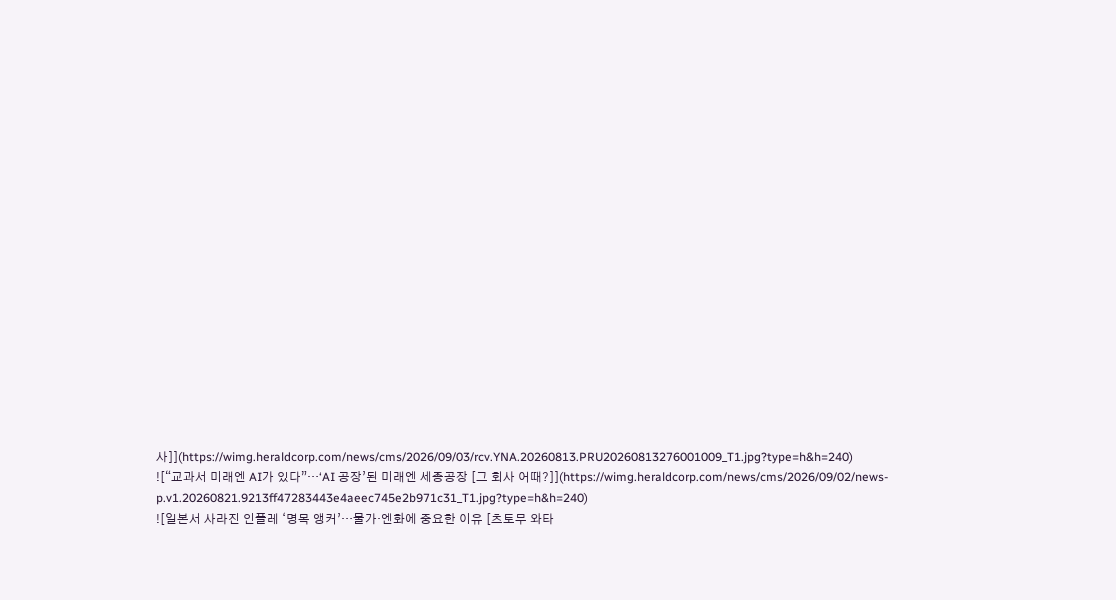사]](https://wimg.heraldcorp.com/news/cms/2026/09/03/rcv.YNA.20260813.PRU20260813276001009_T1.jpg?type=h&h=240)
![“교과서 미래엔 AI가 있다”…‘AI 공장’된 미래엔 세종공장 [그 회사 어때?]](https://wimg.heraldcorp.com/news/cms/2026/09/02/news-p.v1.20260821.9213ff47283443e4aeec745e2b971c31_T1.jpg?type=h&h=240)
![일본서 사라진 인플레 ‘명목 앵커’…물가·엔화에 중요한 이유 [츠토무 와타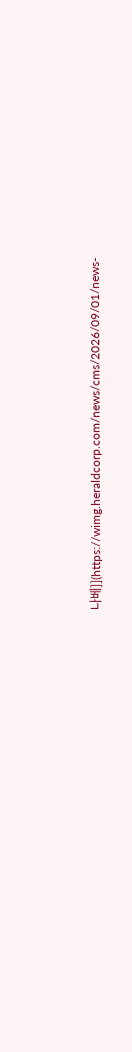나베]](https://wimg.heraldcorp.com/news/cms/2026/09/01/news-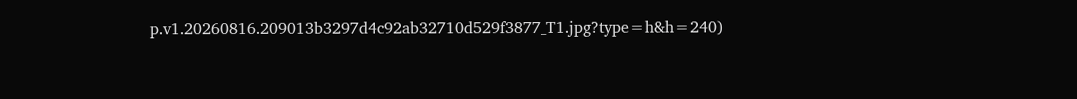p.v1.20260816.209013b3297d4c92ab32710d529f3877_T1.jpg?type=h&h=240)